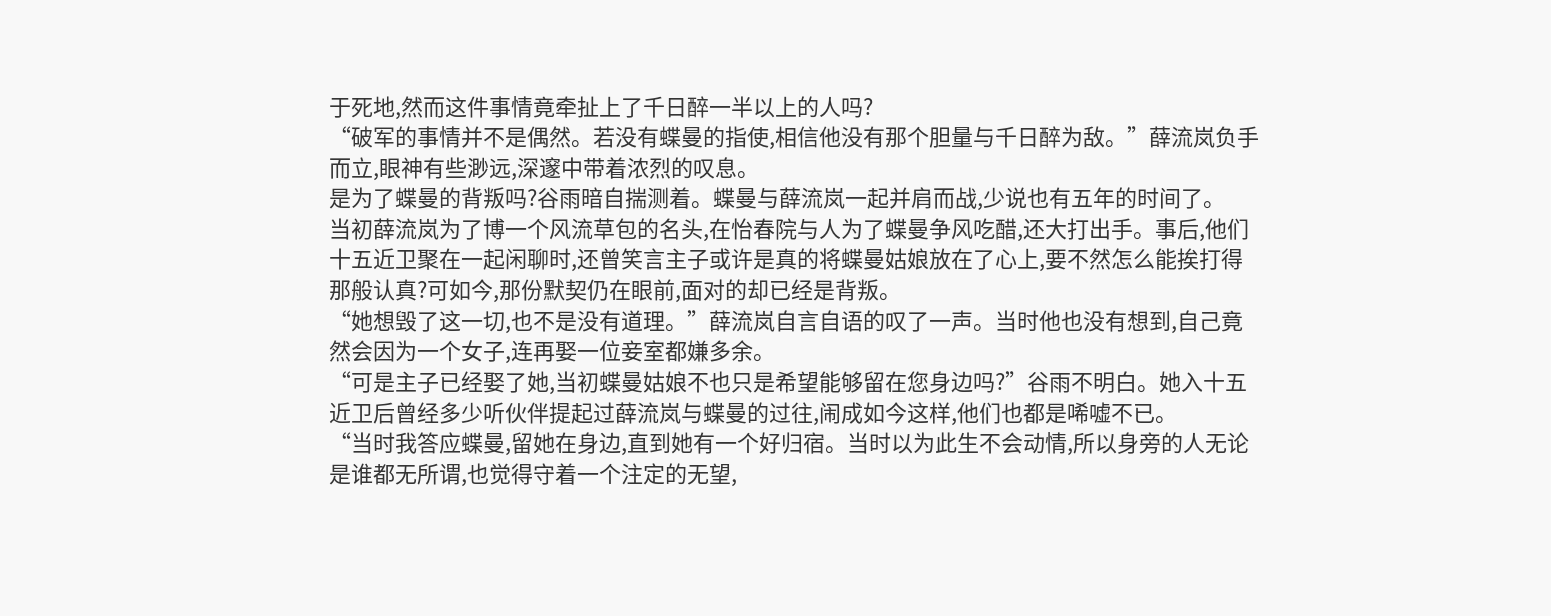于死地,然而这件事情竟牵扯上了千日醉一半以上的人吗?
“破军的事情并不是偶然。若没有蝶曼的指使,相信他没有那个胆量与千日醉为敌。”薛流岚负手而立,眼神有些渺远,深邃中带着浓烈的叹息。
是为了蝶曼的背叛吗?谷雨暗自揣测着。蝶曼与薛流岚一起并肩而战,少说也有五年的时间了。
当初薛流岚为了博一个风流草包的名头,在怡春院与人为了蝶曼争风吃醋,还大打出手。事后,他们十五近卫聚在一起闲聊时,还曾笑言主子或许是真的将蝶曼姑娘放在了心上,要不然怎么能挨打得那般认真?可如今,那份默契仍在眼前,面对的却已经是背叛。
“她想毁了这一切,也不是没有道理。”薛流岚自言自语的叹了一声。当时他也没有想到,自己竟然会因为一个女子,连再娶一位妾室都嫌多余。
“可是主子已经娶了她,当初蝶曼姑娘不也只是希望能够留在您身边吗?”谷雨不明白。她入十五近卫后曾经多少听伙伴提起过薛流岚与蝶曼的过往,闹成如今这样,他们也都是唏嘘不已。
“当时我答应蝶曼,留她在身边,直到她有一个好归宿。当时以为此生不会动情,所以身旁的人无论是谁都无所谓,也觉得守着一个注定的无望,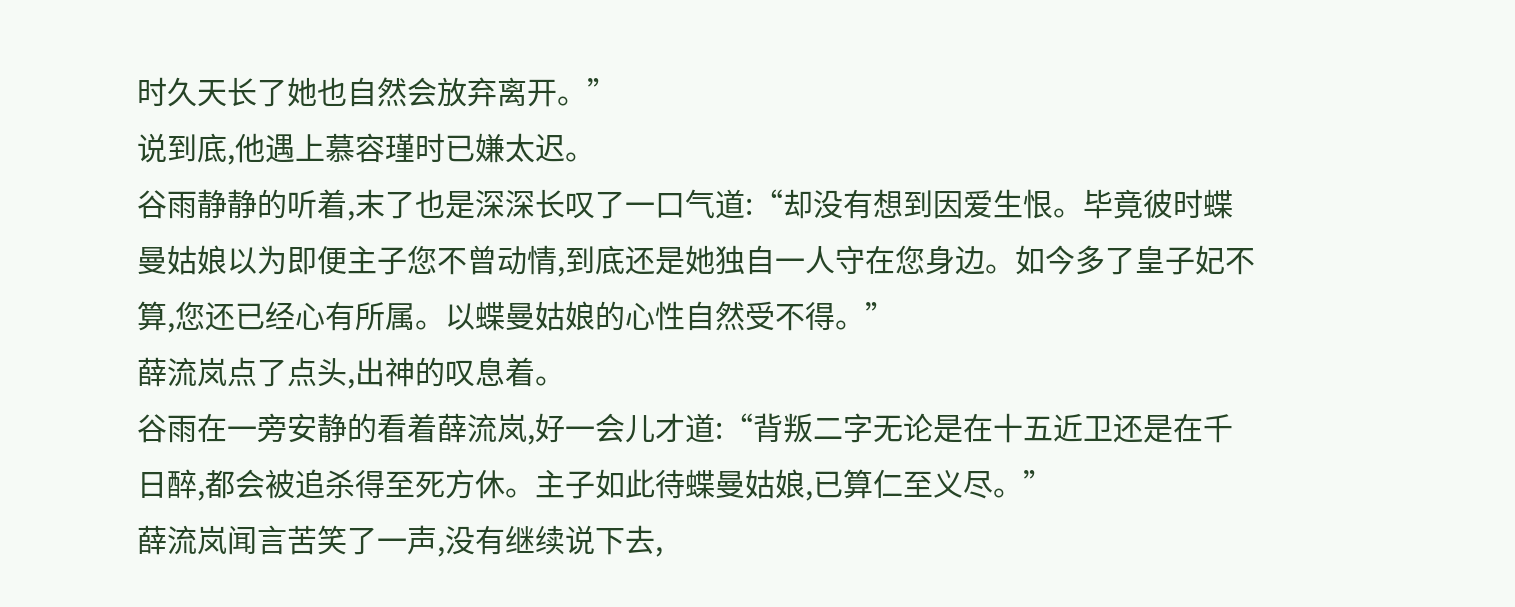时久天长了她也自然会放弃离开。”
说到底,他遇上慕容瑾时已嫌太迟。
谷雨静静的听着,末了也是深深长叹了一口气道:“却没有想到因爱生恨。毕竟彼时蝶曼姑娘以为即便主子您不曾动情,到底还是她独自一人守在您身边。如今多了皇子妃不算,您还已经心有所属。以蝶曼姑娘的心性自然受不得。”
薛流岚点了点头,出神的叹息着。
谷雨在一旁安静的看着薛流岚,好一会儿才道:“背叛二字无论是在十五近卫还是在千日醉,都会被追杀得至死方休。主子如此待蝶曼姑娘,已算仁至义尽。”
薛流岚闻言苦笑了一声,没有继续说下去,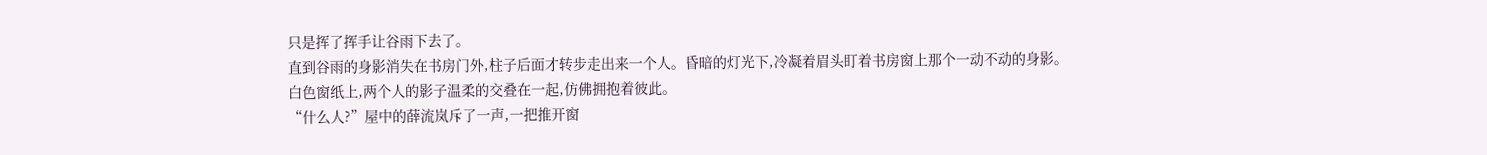只是挥了挥手让谷雨下去了。
直到谷雨的身影消失在书房门外,柱子后面才转步走出来一个人。昏暗的灯光下,冷凝着眉头盯着书房窗上那个一动不动的身影。
白色窗纸上,两个人的影子温柔的交叠在一起,仿佛拥抱着彼此。
“什么人?”屋中的薛流岚斥了一声,一把推开窗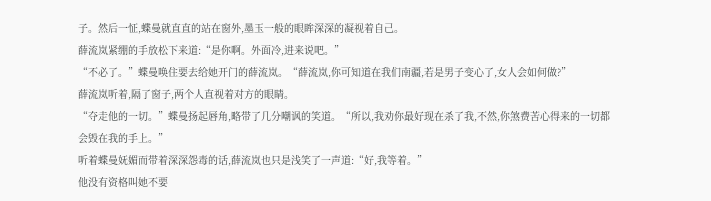子。然后一怔,蝶曼就直直的站在窗外,墨玉一般的眼眸深深的凝视着自己。
薛流岚紧绷的手放松下来道:“是你啊。外面冷,进来说吧。”
“不必了。”蝶曼唤住要去给她开门的薛流岚。“薛流岚,你可知道在我们南疆,若是男子变心了,女人会如何做?”
薛流岚听着,隔了窗子,两个人直视着对方的眼睛。
“夺走他的一切。”蝶曼扬起唇角,略带了几分嘲讽的笑道。“所以,我劝你最好现在杀了我,不然,你煞费苦心得来的一切都会毁在我的手上。”
听着蝶曼妩媚而带着深深怨毒的话,薛流岚也只是浅笑了一声道:“好,我等着。”
他没有资格叫她不要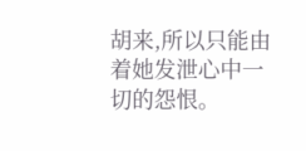胡来,所以只能由着她发泄心中一切的怨恨。